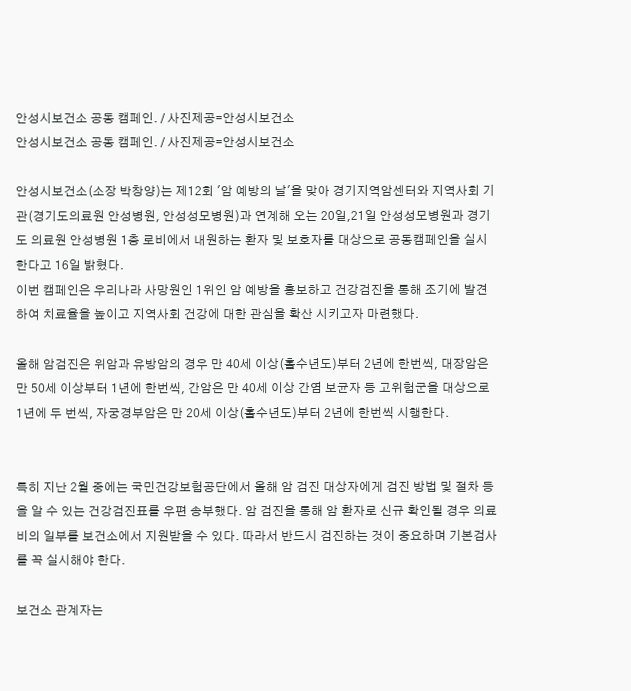안성시보건소 공동 캠페인. / 사진제공=안성시보건소
안성시보건소 공동 캠페인. / 사진제공=안성시보건소

안성시보건소(소장 박창양)는 제12회 '암 예방의 날'을 맞아 경기지역암센터와 지역사회 기관(경기도의료원 안성병원, 안성성모병원)과 연계해 오는 20일,21일 안성성모병원과 경기도 의료원 안성병원 1층 로비에서 내원하는 환자 및 보호자를 대상으로 공동캠페인을 실시한다고 16일 밝혔다.
이번 캠페인은 우리나라 사망원인 1위인 암 예방을 홍보하고 건강검진을 통해 조기에 발견하여 치료율을 높이고 지역사회 건강에 대한 관심을 확산 시키고자 마련했다.

올해 암검진은 위암과 유방암의 경우 만 40세 이상(홀수년도)부터 2년에 한번씩, 대장암은 만 50세 이상부터 1년에 한번씩, 간암은 만 40세 이상 간염 보균자 등 고위험군을 대상으로 1년에 두 번씩, 자궁경부암은 만 20세 이상(홀수년도)부터 2년에 한번씩 시행한다.


특히 지난 2월 중에는 국민건강보험공단에서 올해 암 검진 대상자에게 검진 방법 및 절차 등을 알 수 있는 건강검진표를 우편 송부했다. 암 검진을 통해 암 환자로 신규 확인될 경우 의료비의 일부를 보건소에서 지원받을 수 있다. 따라서 반드시 검진하는 것이 중요하며 기본검사를 꼭 실시해야 한다.

보건소 관계자는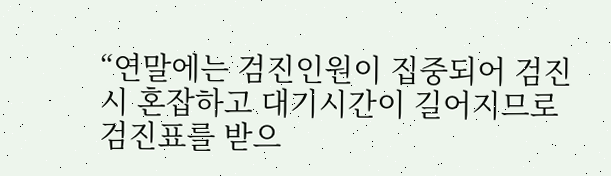“연말에는 검진인원이 집중되어 검진시 혼잡하고 대기시간이 길어지므로 검진표를 받으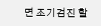면 조기검진 할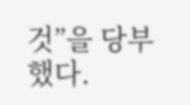것”을 당부했다.